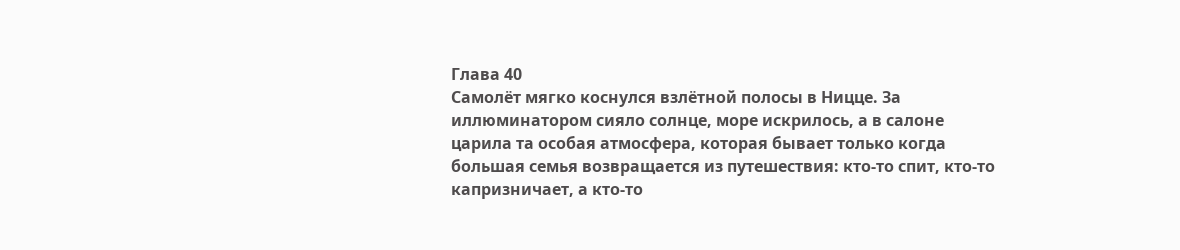Глава 40
Самолёт мягко коснулся взлётной полосы в Ницце. За иллюминатором сияло солнце, море искрилось, а в салоне царила та особая атмосфера, которая бывает только когда большая семья возвращается из путешествия: кто-то спит, кто-то капризничает, а кто-то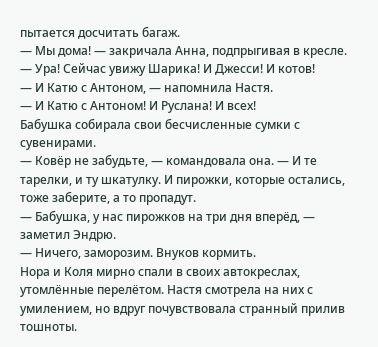пытается досчитать багаж.
— Мы дома! — закричала Анна, подпрыгивая в кресле. — Ура! Сейчас увижу Шарика! И Джесси! И котов!
— И Катю с Антоном, — напомнила Настя.
— И Катю с Антоном! И Руслана! И всех!
Бабушка собирала свои бесчисленные сумки с сувенирами.
— Ковёр не забудьте, — командовала она. — И те тарелки, и ту шкатулку. И пирожки, которые остались, тоже заберите, а то пропадут.
— Бабушка, у нас пирожков на три дня вперёд, — заметил Эндрю.
— Ничего, заморозим. Внуков кормить.
Нора и Коля мирно спали в своих автокреслах, утомлённые перелётом. Настя смотрела на них с умилением, но вдруг почувствовала странный прилив тошноты.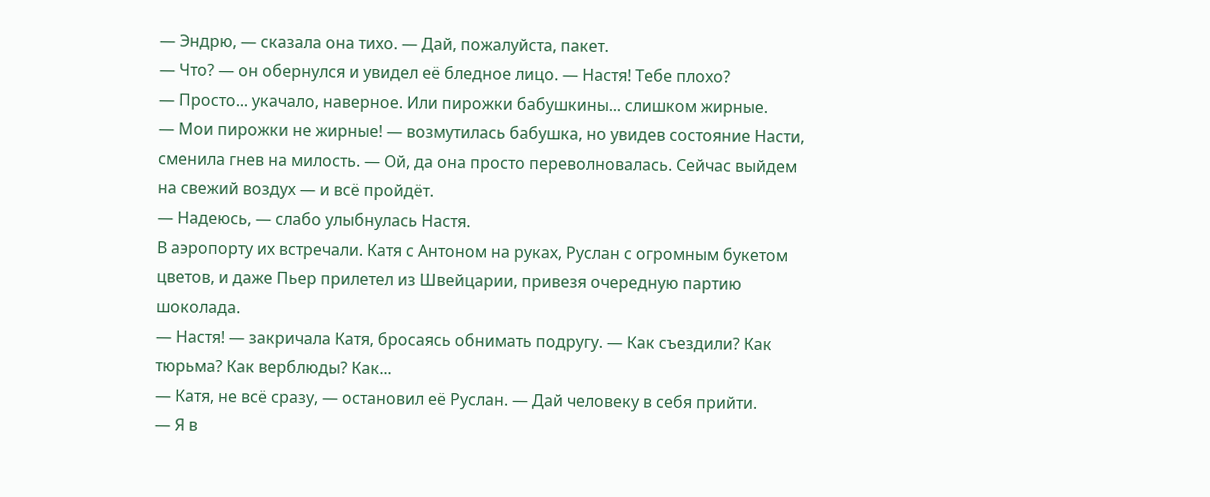— Эндрю, — сказала она тихо. — Дай, пожалуйста, пакет.
— Что? — он обернулся и увидел её бледное лицо. — Настя! Тебе плохо?
— Просто... укачало, наверное. Или пирожки бабушкины... слишком жирные.
— Мои пирожки не жирные! — возмутилась бабушка, но увидев состояние Насти, сменила гнев на милость. — Ой, да она просто переволновалась. Сейчас выйдем на свежий воздух — и всё пройдёт.
— Надеюсь, — слабо улыбнулась Настя.
В аэропорту их встречали. Катя с Антоном на руках, Руслан с огромным букетом цветов, и даже Пьер прилетел из Швейцарии, привезя очередную партию шоколада.
— Настя! — закричала Катя, бросаясь обнимать подругу. — Как съездили? Как тюрьма? Как верблюды? Как...
— Катя, не всё сразу, — остановил её Руслан. — Дай человеку в себя прийти.
— Я в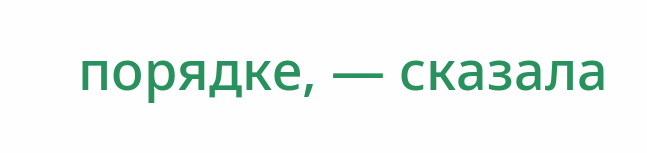порядке, — сказала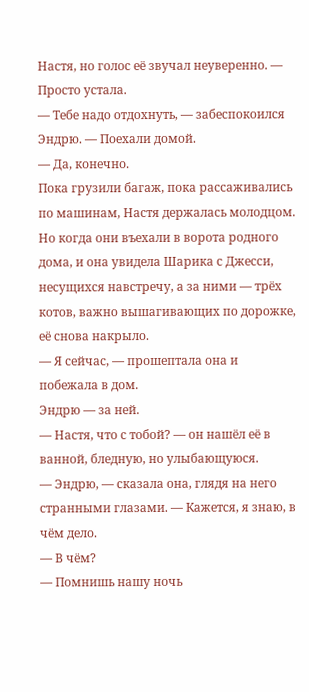Настя, но голос её звучал неуверенно. — Просто устала.
— Тебе надо отдохнуть, — забеспокоился Эндрю. — Поехали домой.
— Да, конечно.
Пока грузили багаж, пока рассаживались по машинам, Настя держалась молодцом. Но когда они въехали в ворота родного дома, и она увидела Шарика с Джесси, несущихся навстречу, а за ними — трёх котов, важно вышагивающих по дорожке, её снова накрыло.
— Я сейчас, — прошептала она и побежала в дом.
Эндрю — за ней.
— Настя, что с тобой? — он нашёл её в ванной, бледную, но улыбающуюся.
— Эндрю, — сказала она, глядя на него странными глазами. — Кажется, я знаю, в чём дело.
— В чём?
— Помнишь нашу ночь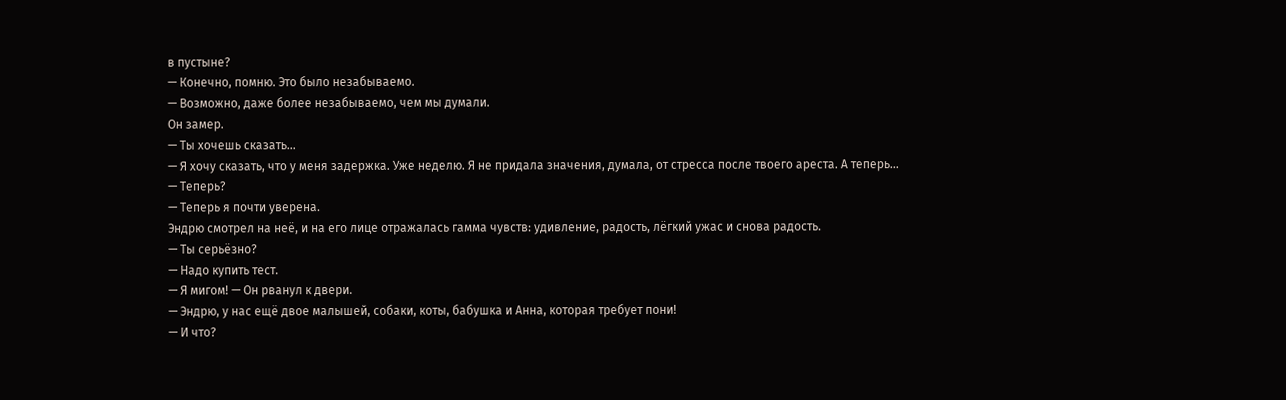в пустыне?
— Конечно, помню. Это было незабываемо.
— Возможно, даже более незабываемо, чем мы думали.
Он замер.
— Ты хочешь сказать...
— Я хочу сказать, что у меня задержка. Уже неделю. Я не придала значения, думала, от стресса после твоего ареста. А теперь...
— Теперь?
— Теперь я почти уверена.
Эндрю смотрел на неё, и на его лице отражалась гамма чувств: удивление, радость, лёгкий ужас и снова радость.
— Ты серьёзно?
— Надо купить тест.
— Я мигом! — Он рванул к двери.
— Эндрю, у нас ещё двое малышей, собаки, коты, бабушка и Анна, которая требует пони!
— И что?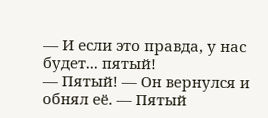— И если это правда, у нас будет... пятый!
— Пятый! — Он вернулся и обнял её. — Пятый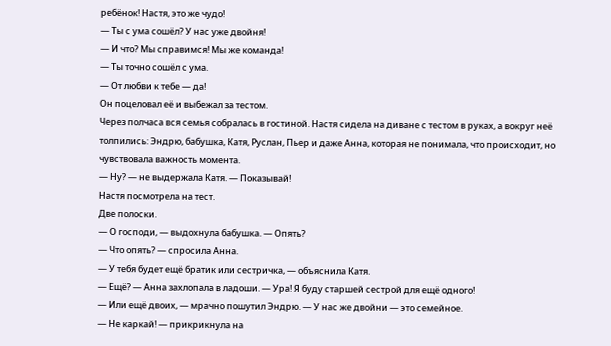ребёнок! Настя, это же чудо!
— Ты с ума сошёл? У нас уже двойня!
— И что? Мы справимся! Мы же команда!
— Ты точно сошёл с ума.
— От любви к тебе — да!
Он поцеловал её и выбежал за тестом.
Через полчаса вся семья собралась в гостиной. Настя сидела на диване с тестом в руках, а вокруг неё толпились: Эндрю, бабушка, Катя, Руслан, Пьер и даже Анна, которая не понимала, что происходит, но чувствовала важность момента.
— Ну? — не выдержала Катя. — Показывай!
Настя посмотрела на тест.
Две полоски.
— О господи, — выдохнула бабушка. — Опять?
— Что опять? — спросила Анна.
— У тебя будет ещё братик или сестричка, — объяснила Катя.
— Ещё? — Анна захлопала в ладоши. — Ура! Я буду старшей сестрой для ещё одного!
— Или ещё двоих, — мрачно пошутил Эндрю. — У нас же двойни — это семейное.
— Не каркай! — прикрикнула на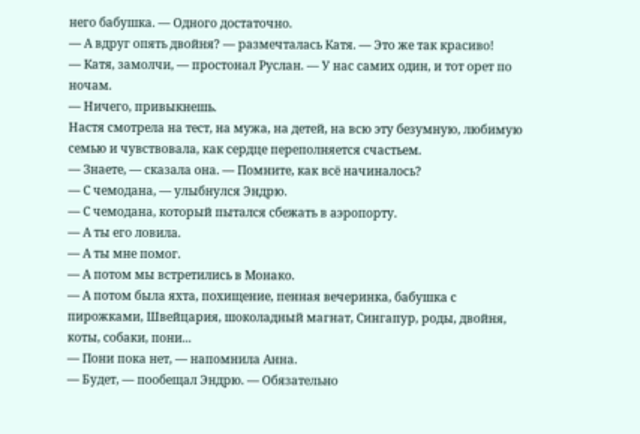него бабушка. — Одного достаточно.
— А вдруг опять двойня? — размечталась Катя. — Это же так красиво!
— Катя, замолчи, — простонал Руслан. — У нас самих один, и тот орет по ночам.
— Ничего, привыкнешь.
Настя смотрела на тест, на мужа, на детей, на всю эту безумную, любимую семью и чувствовала, как сердце переполняется счастьем.
— Знаете, — сказала она. — Помните, как всё начиналось?
— С чемодана, — улыбнулся Эндрю.
— С чемодана, который пытался сбежать в аэропорту.
— А ты его ловила.
— А ты мне помог.
— А потом мы встретились в Монако.
— А потом была яхта, похищение, пенная вечеринка, бабушка с пирожками, Швейцария, шоколадный магнат, Сингапур, роды, двойня, коты, собаки, пони...
— Пони пока нет, — напомнила Анна.
— Будет, — пообещал Эндрю. — Обязательно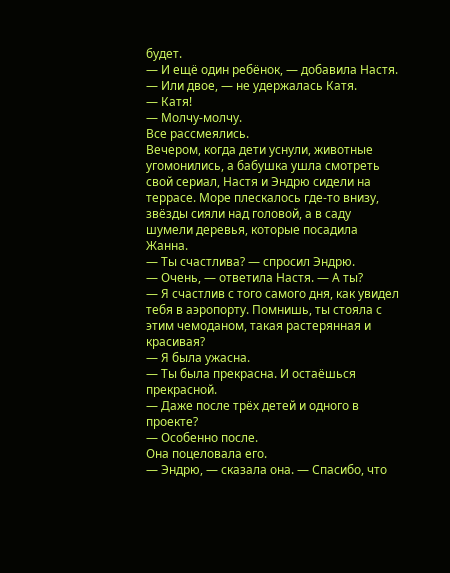будет.
— И ещё один ребёнок, — добавила Настя.
— Или двое, — не удержалась Катя.
— Катя!
— Молчу-молчу.
Все рассмеялись.
Вечером, когда дети уснули, животные угомонились, а бабушка ушла смотреть свой сериал, Настя и Эндрю сидели на террасе. Море плескалось где-то внизу, звёзды сияли над головой, а в саду шумели деревья, которые посадила Жанна.
— Ты счастлива? — спросил Эндрю.
— Очень, — ответила Настя. — А ты?
— Я счастлив с того самого дня, как увидел тебя в аэропорту. Помнишь, ты стояла с этим чемоданом, такая растерянная и красивая?
— Я была ужасна.
— Ты была прекрасна. И остаёшься прекрасной.
— Даже после трёх детей и одного в проекте?
— Особенно после.
Она поцеловала его.
— Эндрю, — сказала она. — Спасибо, что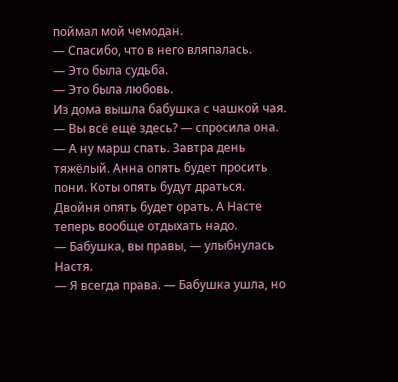поймал мой чемодан.
— Спасибо, что в него вляпалась.
— Это была судьба.
— Это была любовь.
Из дома вышла бабушка с чашкой чая.
— Вы всё ещё здесь? — спросила она. — А ну марш спать. Завтра день тяжёлый. Анна опять будет просить пони. Коты опять будут драться. Двойня опять будет орать. А Насте теперь вообще отдыхать надо.
— Бабушка, вы правы, — улыбнулась Настя.
— Я всегда права. — Бабушка ушла, но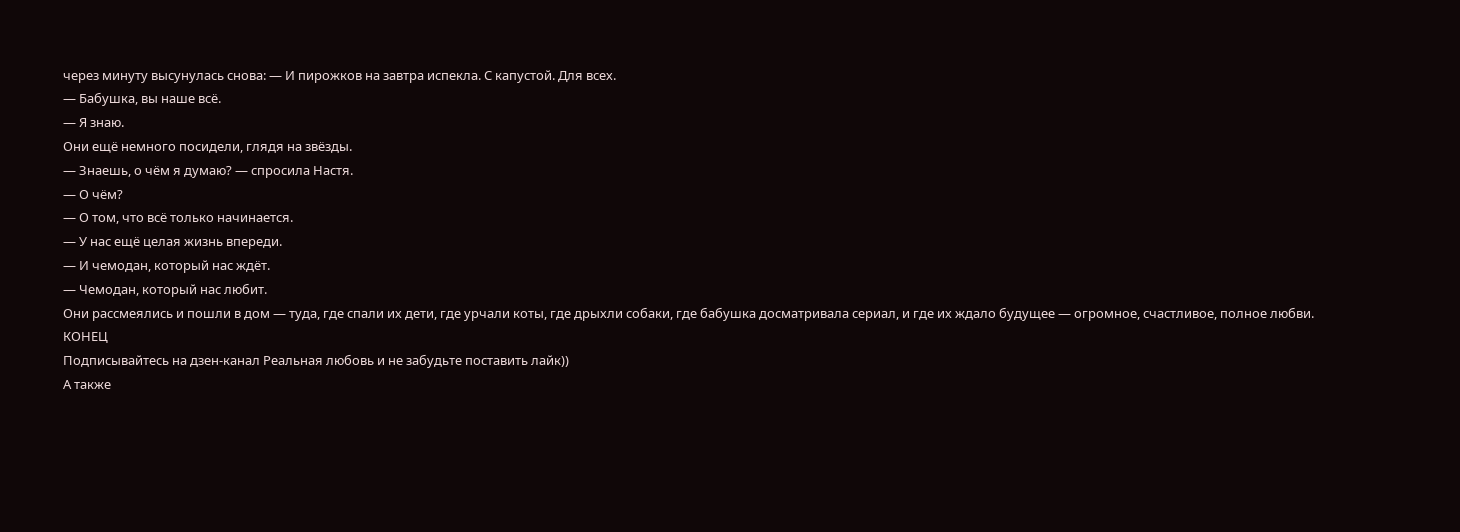через минуту высунулась снова: — И пирожков на завтра испекла. С капустой. Для всех.
— Бабушка, вы наше всё.
— Я знаю.
Они ещё немного посидели, глядя на звёзды.
— Знаешь, о чём я думаю? — спросила Настя.
— О чём?
— О том, что всё только начинается.
— У нас ещё целая жизнь впереди.
— И чемодан, который нас ждёт.
— Чемодан, который нас любит.
Они рассмеялись и пошли в дом — туда, где спали их дети, где урчали коты, где дрыхли собаки, где бабушка досматривала сериал, и где их ждало будущее — огромное, счастливое, полное любви.
КОНЕЦ
Подписывайтесь на дзен-канал Реальная любовь и не забудьте поставить лайк))
А также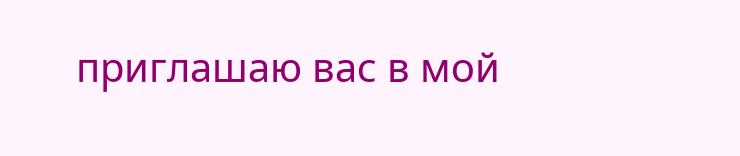приглашаю вас в мой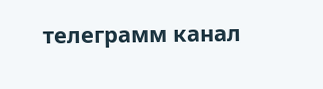телеграмм канал